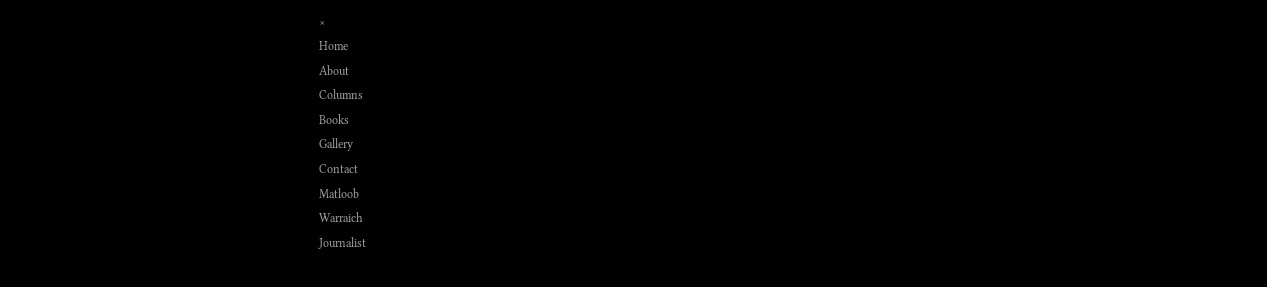×
Home
About
Columns
Books
Gallery
Contact
Matloob
Warraich
Journalist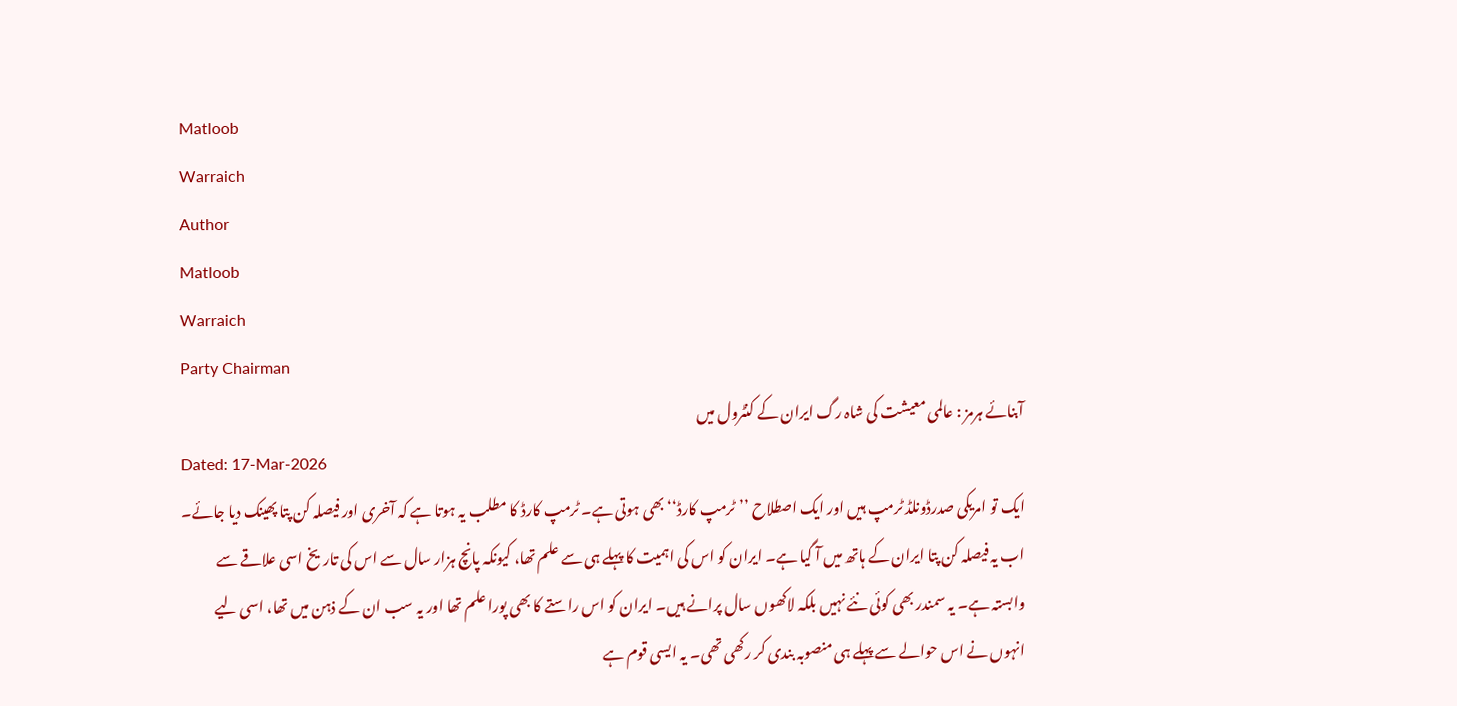Matloob
Warraich
Author
Matloob
Warraich
Party Chairman
آبنائے ہرمز : عالمی معیشت کی شاہ رگ ایران کے کنٹرول میں
Dated: 17-Mar-2026
ایک تو امریکی صدرڈونلڈ ٹرمپ ہیں اور ایک اصطلاح ’’ٹرمپ کارڈ‘‘ بھی ہوتی ہے۔ ٹرمپ کارڈ کا مطلب یہ ہوتا ہے کہ آخری اور فیصلہ کن پتا پھینک دیا جائے۔ اب یہ فیصلہ کن پتا ایران کے ہاتھ میں آ گیا ہے۔ ایران کو اس کی اہمیت کا پہلے ہی سے علم تھا، کیونکہ پانچ ہزار سال سے اس کی تاریخ اسی علاقے سے وابستہ ہے۔ یہ سمندر بھی کوئی نئے نہیں بلکہ لاکھوں سال پرانے ہیں۔ ایران کو اس راستے کا بھی پورا علم تھا اور یہ سب ان کے ذہن میں تھا، اسی لیے انہوں نے اس حوالے سے پہلے ہی منصوبہ بندی کر رکھی تھی۔ یہ ایسی قوم ہے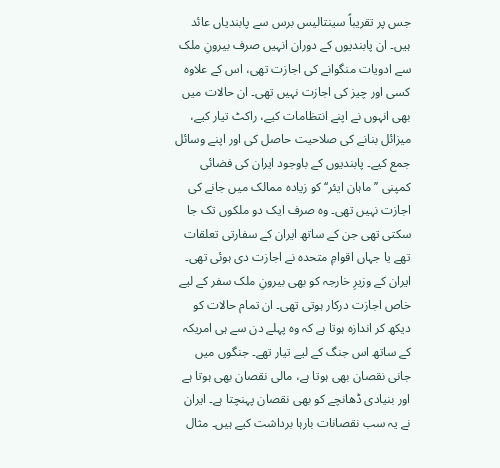جس پر تقریباً سینتالیس برس سے پابندیاں عائد ہیں۔ ان پابندیوں کے دوران انہیں صرف بیرونِ ملک سے ادویات منگوانے کی اجازت تھی، اس کے علاوہ کسی اور چیز کی اجازت نہیں تھی۔ ان حالات میں بھی انہوں نے اپنے انتظامات کیے، راکٹ تیار کیے، میزائل بنانے کی صلاحیت حاصل کی اور اپنے وسائل جمع کیے۔ پابندیوں کے باوجود ایران کی فضائی کمپنی ’’ماہان ایئر‘‘ کو زیادہ ممالک میں جانے کی اجازت نہیں تھی۔ وہ صرف ایک دو ملکوں تک جا سکتی تھی جن کے ساتھ ایران کے سفارتی تعلقات تھے یا جہاں اقوامِ متحدہ نے اجازت دی ہوئی تھی۔ ایران کے وزیرِ خارجہ کو بھی بیرونِ ملک سفر کے لیے خاص اجازت درکار ہوتی تھی۔ ان تمام حالات کو دیکھ کر اندازہ ہوتا ہے کہ وہ پہلے دن سے ہی امریکہ کے ساتھ اس جنگ کے لیے تیار تھے۔ جنگوں میں جانی نقصان بھی ہوتا ہے، مالی نقصان بھی ہوتا ہے اور بنیادی ڈھانچے کو بھی نقصان پہنچتا ہے۔ ایران نے یہ سب نقصانات بارہا برداشت کیے ہیں۔ مثال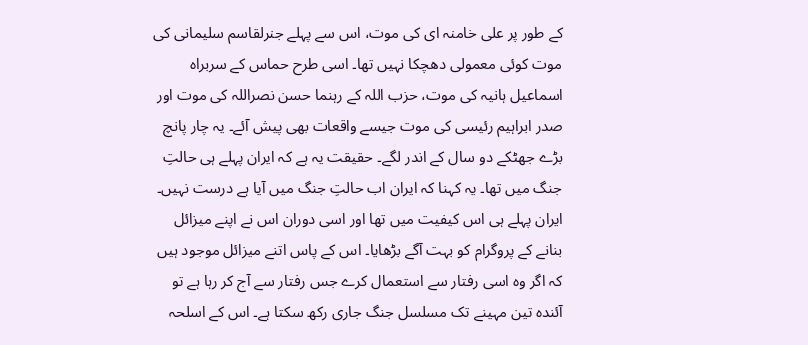کے طور پر علی خامنہ ای کی موت، اس سے پہلے جنرلقاسم سلیمانی کی موت کوئی معمولی دھچکا نہیں تھا۔ اسی طرح حماس کے سربراہ اسماعیل ہانیہ کی موت، حزب اللہ کے رہنما حسن نصراللہ کی موت اور صدر ابراہیم رئیسی کی موت جیسے واقعات بھی پیش آئے۔ یہ چار پانچ بڑے جھٹکے دو سال کے اندر لگے۔ حقیقت یہ ہے کہ ایران پہلے ہی حالتِ جنگ میں تھا۔ یہ کہنا کہ ایران اب حالتِ جنگ میں آیا ہے درست نہیں۔ ایران پہلے ہی اس کیفیت میں تھا اور اسی دوران اس نے اپنے میزائل بنانے کے پروگرام کو بہت آگے بڑھایا۔ اس کے پاس اتنے میزائل موجود ہیں کہ اگر وہ اسی رفتار سے استعمال کرے جس رفتار سے آج کر رہا ہے تو آئندہ تین مہینے تک مسلسل جنگ جاری رکھ سکتا ہے۔ اس کے اسلحہ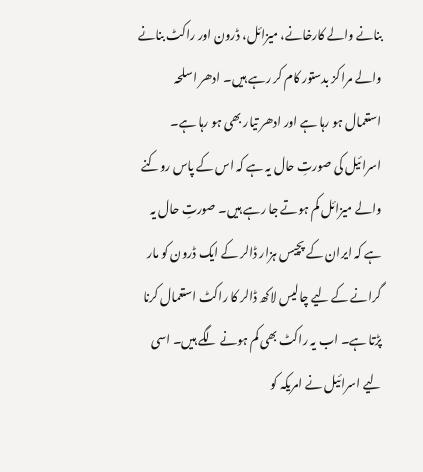بنانے والے کارخانے، میزائل، ڈرون اور راکٹ بنانے والے مراکز بدستور کام کر رہے ہیں۔ ادھر اسلحہ استعمال ہو رہا ہے اور ادھر تیار بھی ہو رہا ہے۔ اسرائیل کی صورتِ حال یہ ہے کہ اس کے پاس روکنے والے میزائل کم ہوتے جا رہے ہیں۔ صورتِ حال یہ ہے کہ ایران کے پچیس ہزار ڈالر کے ایک ڈرون کو مار گرانے کے لیے چالیس لاکھ ڈالر کا راکٹ استعمال کرنا پڑتا ہے۔ اب یہ راکٹ بھی کم ہونے لگے ہیں۔ اسی لیے اسرائیل نے امریکہ کو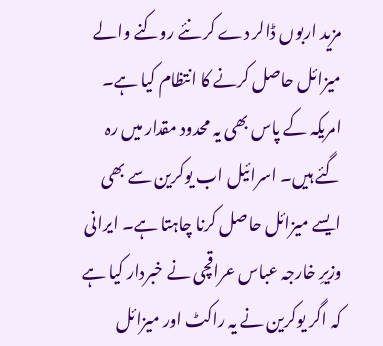مزید اربوں ڈالر دے کر نئے روکنے والے میزائل حاصل کرنے کا انتظام کیا ہے۔ امریکہ کے پاس بھی یہ محدود مقدار میں رہ گئے ہیں۔ اسرائیل اب یوکرین سے بھی ایسے میزائل حاصل کرنا چاہتا ہے۔ ایرانی وزیرِ خارجہ عباس عراقچی نے خبردار کیا ہے کہ اگر یوکرین نے یہ راکٹ اور میزائل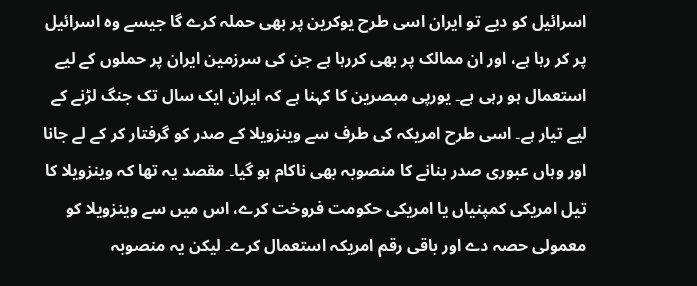اسرائیل کو دیے تو ایران اسی طرح یوکرین پر بھی حملہ کرے گا جیسے وہ اسرائیل پر کر رہا ہے، اور ان ممالک پر بھی کررہا ہے جن کی سرزمین ایران پر حملوں کے لیے استعمال ہو رہی ہے۔ یورپی مبصرین کا کہنا ہے کہ ایران ایک سال تک جنگ لڑنے کے لیے تیار ہے۔ اسی طرح امریکہ کی طرف سے وینزویلا کے صدر کو گرفتار کر کے لے جانا اور وہاں عبوری صدر بنانے کا منصوبہ بھی ناکام ہو گیا۔ مقصد یہ تھا کہ وینزویلا کا تیل امریکی کمپنیاں یا امریکی حکومت فروخت کرے، اس میں سے وینزویلا کو معمولی حصہ دے اور باقی رقم امریکہ استعمال کرے۔ لیکن یہ منصوبہ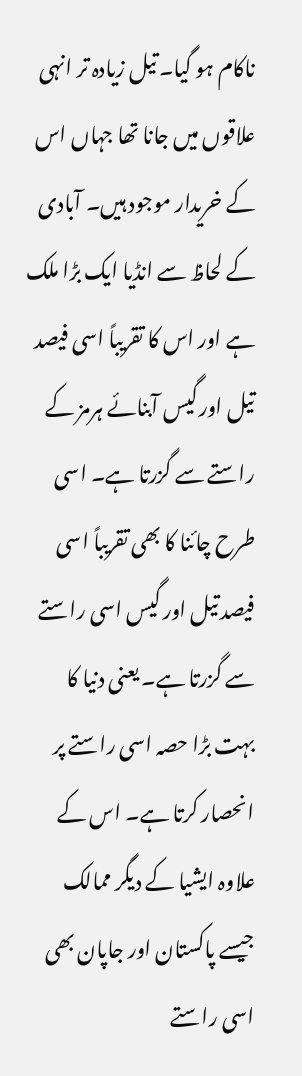ناکام ہو گیا۔ تیل زیادہ تر انہی علاقوں میں جانا تھا جہاں اس کے خریدار موجود ہیں۔ آبادی کے لحاظ سے انڈیا ایک بڑا ملک ہے اور اس کا تقریباً اسی فیصد تیل اور گیس آبنائے ہرمز کے راستے سے گزرتا ہے۔ اسی طرح چائنا کا بھی تقریباً اسی فیصد تیل اور گیس اسی راستے سے گزرتا ہے۔ یعنی دنیا کا بہت بڑا حصہ اسی راستے پر انحصار کرتا ہے۔ اس کے علاوہ ایشیا کے دیگر ممالک جیسے پاکستان اور جاپان بھی اسی راستے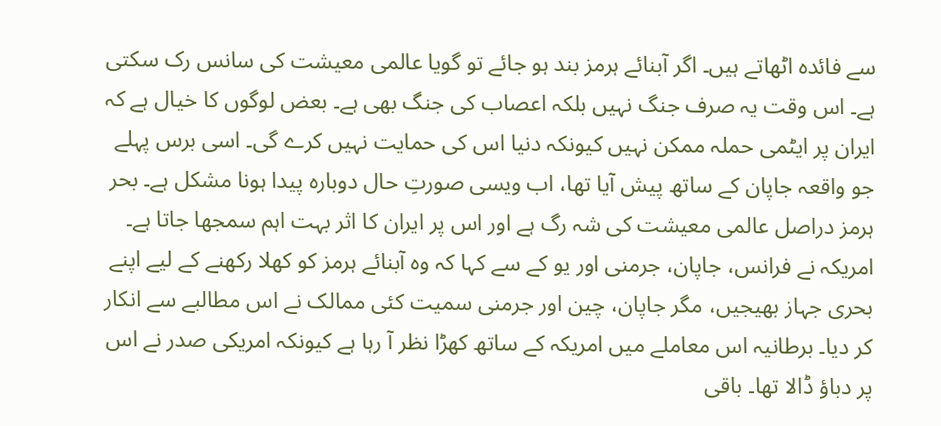سے فائدہ اٹھاتے ہیں۔ اگر آبنائے ہرمز بند ہو جائے تو گویا عالمی معیشت کی سانس رک سکتی ہے۔ اس وقت یہ صرف جنگ نہیں بلکہ اعصاب کی جنگ بھی ہے۔ بعض لوگوں کا خیال ہے کہ ایران پر ایٹمی حملہ ممکن نہیں کیونکہ دنیا اس کی حمایت نہیں کرے گی۔ اسی برس پہلے جو واقعہ جاپان کے ساتھ پیش آیا تھا، اب ویسی صورتِ حال دوبارہ پیدا ہونا مشکل ہے۔ بحر ہرمز دراصل عالمی معیشت کی شہ رگ ہے اور اس پر ایران کا اثر بہت اہم سمجھا جاتا ہے۔ امریکہ نے فرانس، جاپان، جرمنی اور یو کے سے کہا کہ وہ آبنائے ہرمز کو کھلا رکھنے کے لیے اپنے بحری جہاز بھیجیں، مگر جاپان، چین اور جرمنی سمیت کئی ممالک نے اس مطالبے سے انکار کر دیا۔ برطانیہ اس معاملے میں امریکہ کے ساتھ کھڑا نظر آ رہا ہے کیونکہ امریکی صدر نے اس پر دباؤ ڈالا تھا۔ باقی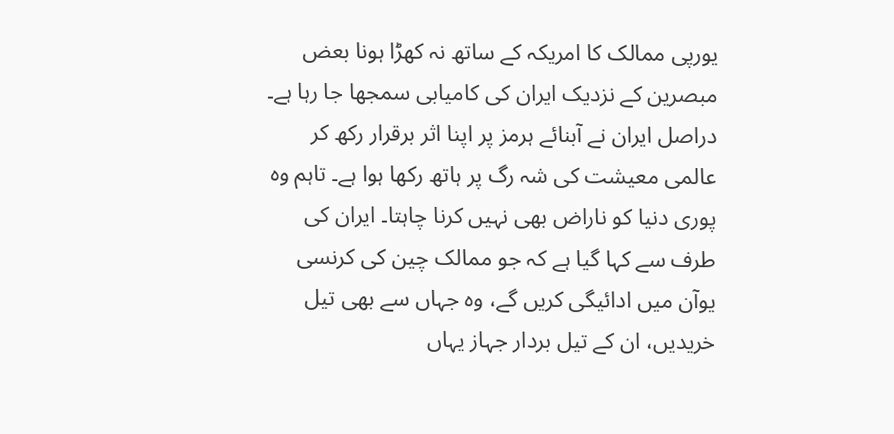یورپی ممالک کا امریکہ کے ساتھ نہ کھڑا ہونا بعض مبصرین کے نزدیک ایران کی کامیابی سمجھا جا رہا ہے۔ دراصل ایران نے آبنائے ہرمز پر اپنا اثر برقرار رکھ کر عالمی معیشت کی شہ رگ پر ہاتھ رکھا ہوا ہے۔ تاہم وہ پوری دنیا کو ناراض بھی نہیں کرنا چاہتا۔ ایران کی طرف سے کہا گیا ہے کہ جو ممالک چین کی کرنسی یوآن میں ادائیگی کریں گے، وہ جہاں سے بھی تیل خریدیں، ان کے تیل بردار جہاز یہاں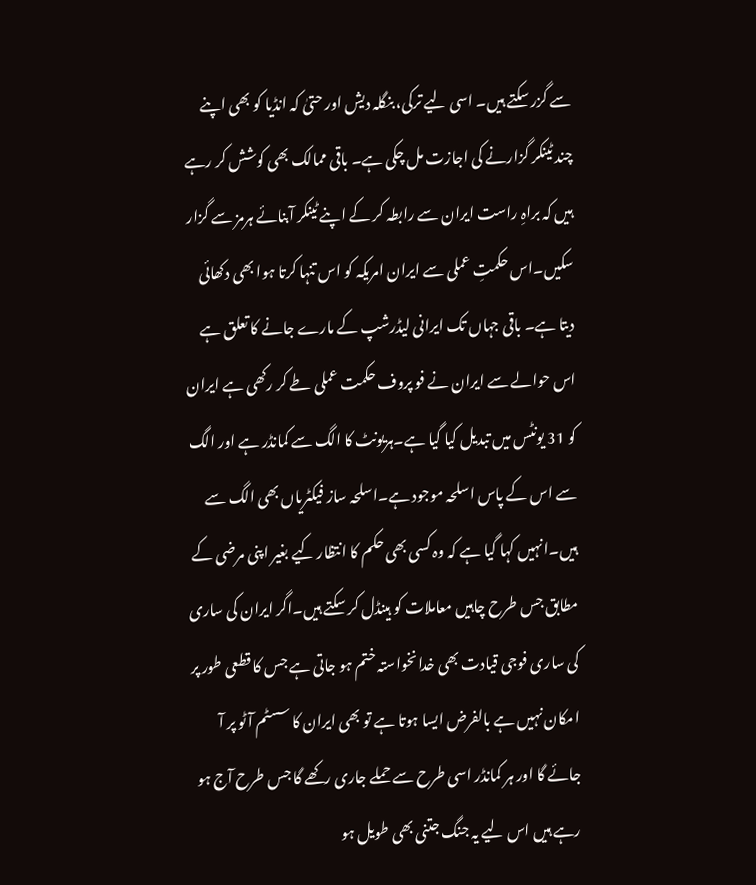سے گزر سکتے ہیں۔ اسی لیے ترکی، بنگلہ دیش اور حتیٰ کہ انڈیا کو بھی اپنے چند ٹینکر گزارنے کی اجازت مل چکی ہے۔ باقی ممالک بھی کوشش کر رہے ہیں کہ براہِ راست ایران سے رابطہ کر کے اپنے ٹینکر آبنائے ہرمز سے گزار سکیں۔اس حکمتِ عملی سے ایران امریکہ کو اس تنہا کرتا ہوا بھی دکھائی دیتا ہے۔ باقی جہاں تک ایرانی لیڈرشپ کے مارے جانے کا تعلق ہے اس حوالے سے ایران نے فو پروف حکمت عملی طے کر رکھی ہے ایران کو 31 یونٹس میں تبدیل کیا گیا ہے۔ہریونٹ کا الگ سے کمانڈر ہے اور الگ سے اس کے پاس اسلحہ موجود ہے۔اسلحہ ساز فیکٹریاں بھی الگ سے ہیں۔انہیں کہا گیا ہے کہ وہ کسی بھی حکم کا انتظار کیے بغیر اپنی مرضی کے مطابق جس طرح چاہیں معاملات کو ہینڈل کر سکتے ہیں۔اگر ایران کی ساری کی ساری فوجی قیادت بھی خدانخواستہ ختم ہو جاتی ہے جس کا قطعی طور پر امکان نہیں ہے بالفرض ایسا ہوتا ہے تو بھی ایران کا سسٹم آٹو پر آ جائے گا اور ہر کمانڈر اسی طرح سے حملے جاری رکھے گا جس طرح آج ہو رہے ہیں اس لیے یہ جنگ جتنی بھی طویل ہو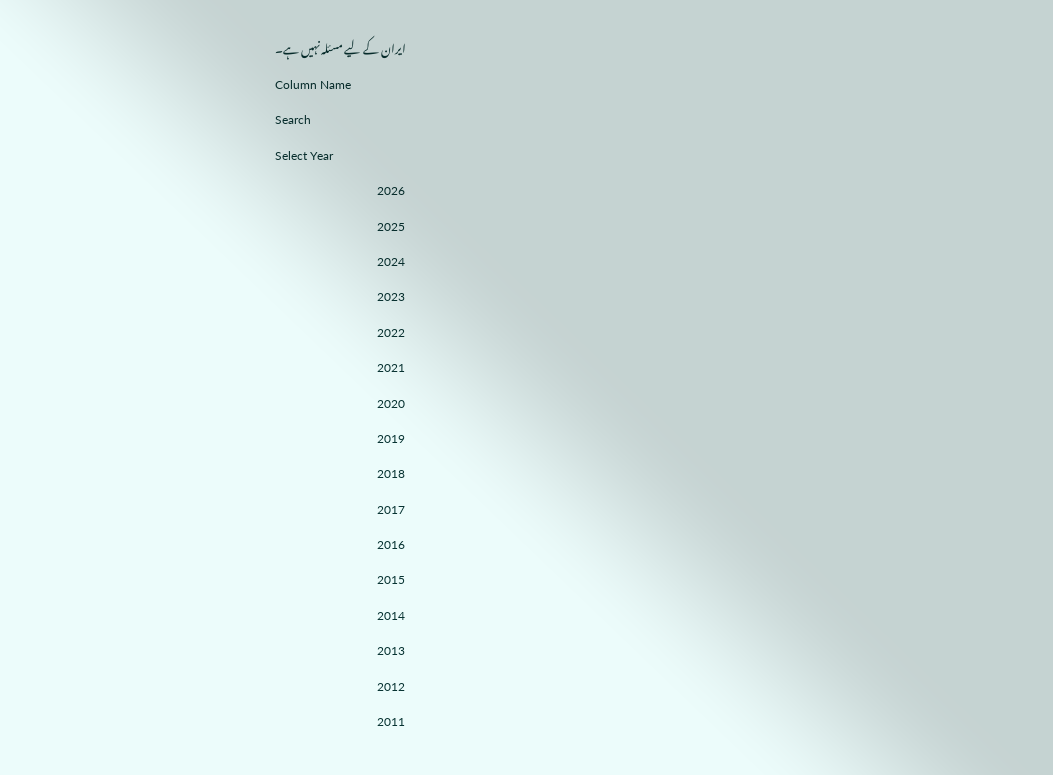ایران کے لیے مسئلہ نہیں ہے۔
Column Name
Search
Select Year
2026
2025
2024
2023
2022
2021
2020
2019
2018
2017
2016
2015
2014
2013
2012
2011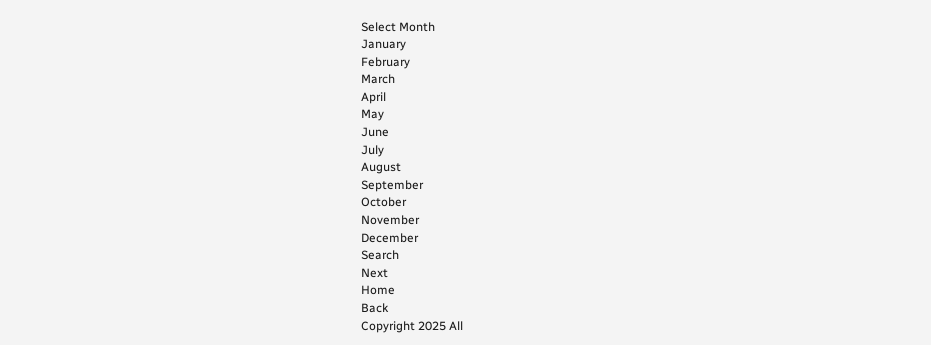Select Month
January
February
March
April
May
June
July
August
September
October
November
December
Search
Next
Home
Back
Copyright 2025 All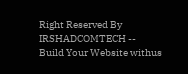Right Reserved By IRSHADCOMTECH --
Build Your Website withus